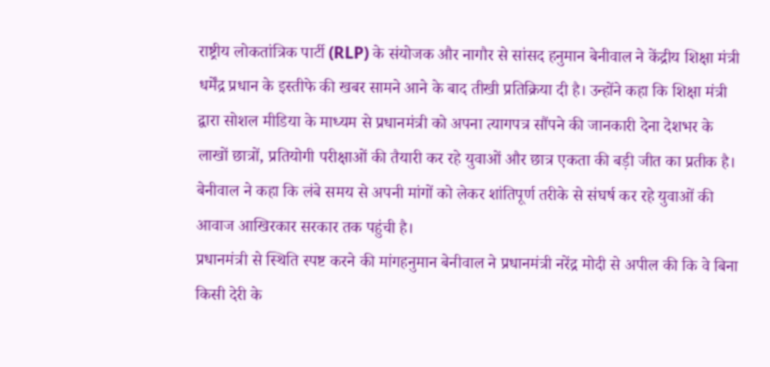राष्ट्रीय लोकतांत्रिक पार्टी (RLP) के संयोजक और नागौर से सांसद हनुमान बेनीवाल ने केंद्रीय शिक्षा मंत्री धर्मेंद्र प्रधान के इस्तीफे की खबर सामने आने के बाद तीखी प्रतिक्रिया दी है। उन्होंने कहा कि शिक्षा मंत्री द्वारा सोशल मीडिया के माध्यम से प्रधानमंत्री को अपना त्यागपत्र सौंपने की जानकारी देना देशभर के लाखों छात्रों, प्रतियोगी परीक्षाओं की तैयारी कर रहे युवाओं और छात्र एकता की बड़ी जीत का प्रतीक है। बेनीवाल ने कहा कि लंबे समय से अपनी मांगों को लेकर शांतिपूर्ण तरीके से संघर्ष कर रहे युवाओं की आवाज आखिरकार सरकार तक पहुंची है।
प्रधानमंत्री से स्थिति स्पष्ट करने की मांगहनुमान बेनीवाल ने प्रधानमंत्री नरेंद्र मोदी से अपील की कि वे बिना किसी देरी के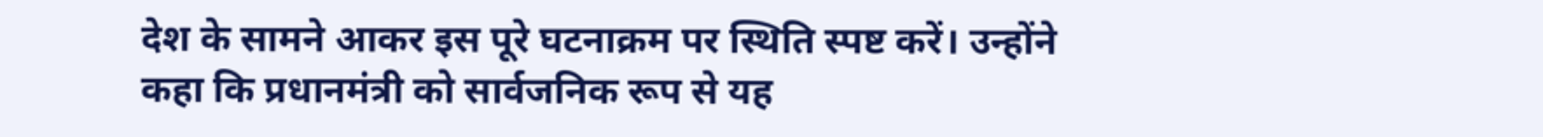देश के सामने आकर इस पूरे घटनाक्रम पर स्थिति स्पष्ट करें। उन्होंने कहा कि प्रधानमंत्री को सार्वजनिक रूप से यह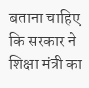बताना चाहिए कि सरकार ने शिक्षा मंत्री का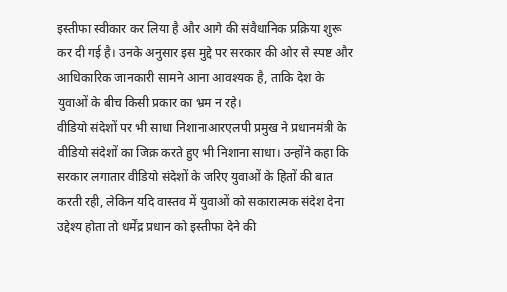इस्तीफा स्वीकार कर लिया है और आगे की संवैधानिक प्रक्रिया शुरू कर दी गई है। उनके अनुसार इस मुद्दे पर सरकार की ओर से स्पष्ट और आधिकारिक जानकारी सामने आना आवश्यक है, ताकि देश के युवाओं के बीच किसी प्रकार का भ्रम न रहे।
वीडियो संदेशों पर भी साधा निशानाआरएलपी प्रमुख ने प्रधानमंत्री के वीडियो संदेशों का जिक्र करते हुए भी निशाना साधा। उन्होंने कहा कि सरकार लगातार वीडियो संदेशों के जरिए युवाओं के हितों की बात करती रही, लेकिन यदि वास्तव में युवाओं को सकारात्मक संदेश देना उद्देश्य होता तो धर्मेंद्र प्रधान को इस्तीफा देने की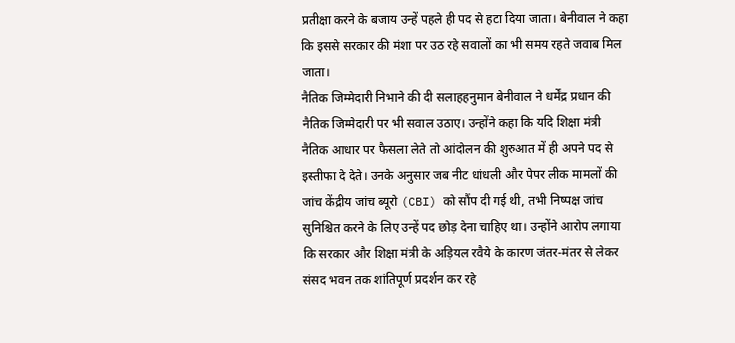प्रतीक्षा करने के बजाय उन्हें पहले ही पद से हटा दिया जाता। बेनीवाल ने कहा कि इससे सरकार की मंशा पर उठ रहे सवालों का भी समय रहते जवाब मिल जाता।
नैतिक जिम्मेदारी निभाने की दी सलाहहनुमान बेनीवाल ने धर्मेंद्र प्रधान की नैतिक जिम्मेदारी पर भी सवाल उठाए। उन्होंने कहा कि यदि शिक्षा मंत्री नैतिक आधार पर फैसला लेते तो आंदोलन की शुरुआत में ही अपने पद से इस्तीफा दे देते। उनके अनुसार जब नीट धांधली और पेपर लीक मामलों की जांच केंद्रीय जांच ब्यूरो (CBI) को सौंप दी गई थी, तभी निष्पक्ष जांच सुनिश्चित करने के लिए उन्हें पद छोड़ देना चाहिए था। उन्होंने आरोप लगाया कि सरकार और शिक्षा मंत्री के अड़ियल रवैये के कारण जंतर-मंतर से लेकर संसद भवन तक शांतिपूर्ण प्रदर्शन कर रहे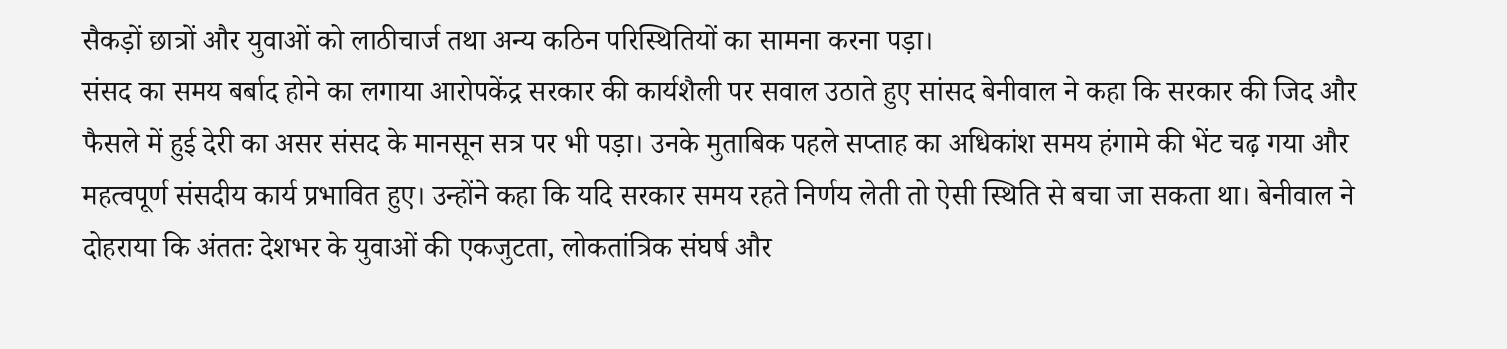सैकड़ों छात्रों और युवाओं को लाठीचार्ज तथा अन्य कठिन परिस्थितियों का सामना करना पड़ा।
संसद का समय बर्बाद होने का लगाया आरोपकेंद्र सरकार की कार्यशैली पर सवाल उठाते हुए सांसद बेनीवाल ने कहा कि सरकार की जिद और फैसले में हुई देरी का असर संसद के मानसून सत्र पर भी पड़ा। उनके मुताबिक पहले सप्ताह का अधिकांश समय हंगामे की भेंट चढ़ गया और महत्वपूर्ण संसदीय कार्य प्रभावित हुए। उन्होंने कहा कि यदि सरकार समय रहते निर्णय लेती तो ऐसी स्थिति से बचा जा सकता था। बेनीवाल ने दोहराया कि अंततः देशभर के युवाओं की एकजुटता, लोकतांत्रिक संघर्ष और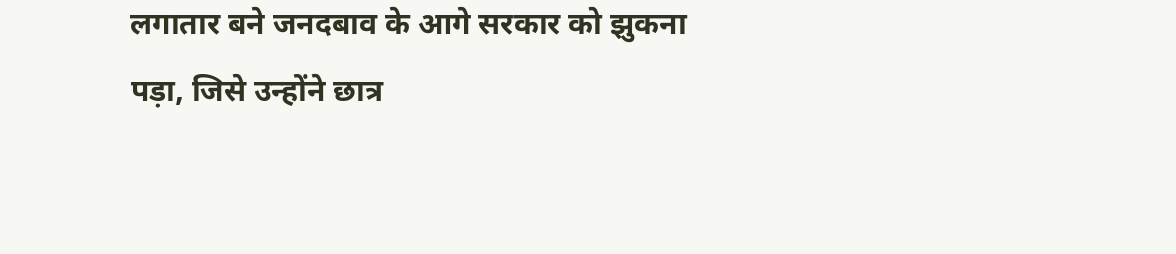लगातार बने जनदबाव के आगे सरकार को झुकना पड़ा, जिसे उन्होंने छात्र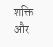शक्ति और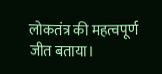लोकतंत्र की महत्वपूर्ण जीत बताया।